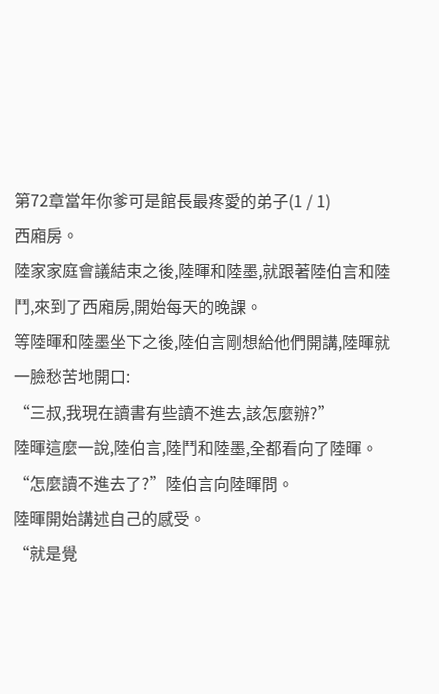第72章當年你爹可是館長最疼愛的弟子(1 / 1)
西廂房。
陸家家庭會議結束之後,陸暉和陸墨,就跟著陸伯言和陸鬥,來到了西廂房,開始每天的晚課。
等陸暉和陸墨坐下之後,陸伯言剛想給他們開講,陸暉就一臉愁苦地開口:
“三叔,我現在讀書有些讀不進去,該怎麼辦?”
陸暉這麼一說,陸伯言,陸鬥和陸墨,全都看向了陸暉。
“怎麼讀不進去了?”陸伯言向陸暉問。
陸暉開始講述自己的感受。
“就是覺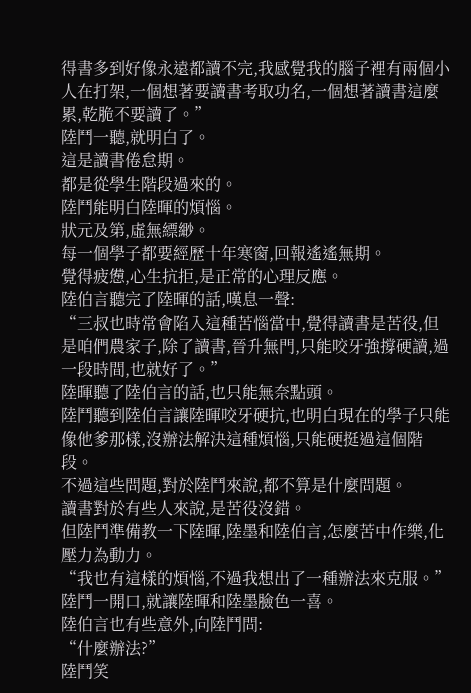得書多到好像永遠都讀不完,我感覺我的腦子裡有兩個小人在打架,一個想著要讀書考取功名,一個想著讀書這麼累,乾脆不要讀了。”
陸鬥一聽,就明白了。
這是讀書倦怠期。
都是從學生階段過來的。
陸鬥能明白陸暉的煩惱。
狀元及第,虛無縹緲。
每一個學子都要經歷十年寒窗,回報遙遙無期。
覺得疲憊,心生抗拒,是正常的心理反應。
陸伯言聽完了陸暉的話,嘆息一聲:
“三叔也時常會陷入這種苦惱當中,覺得讀書是苦役,但是咱們農家子,除了讀書,晉升無門,只能咬牙強撐硬讀,過一段時間,也就好了。”
陸暉聽了陸伯言的話,也只能無奈點頭。
陸鬥聽到陸伯言讓陸暉咬牙硬抗,也明白現在的學子只能像他爹那樣,沒辦法解決這種煩惱,只能硬挺過這個階段。
不過這些問題,對於陸鬥來說,都不算是什麼問題。
讀書對於有些人來說,是苦役沒錯。
但陸鬥準備教一下陸暉,陸墨和陸伯言,怎麼苦中作樂,化壓力為動力。
“我也有這樣的煩惱,不過我想出了一種辦法來克服。”
陸鬥一開口,就讓陸暉和陸墨臉色一喜。
陸伯言也有些意外,向陸鬥問:
“什麼辦法?”
陸鬥笑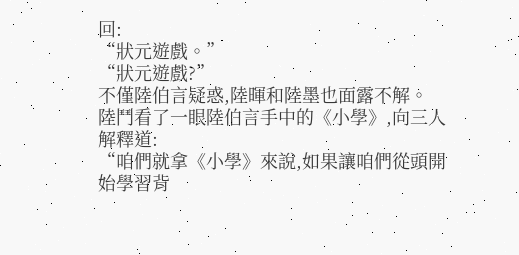回:
“狀元遊戲。”
“狀元遊戲?”
不僅陸伯言疑惑,陸暉和陸墨也面露不解。
陸鬥看了一眼陸伯言手中的《小學》,向三人解釋道:
“咱們就拿《小學》來說,如果讓咱們從頭開始學習背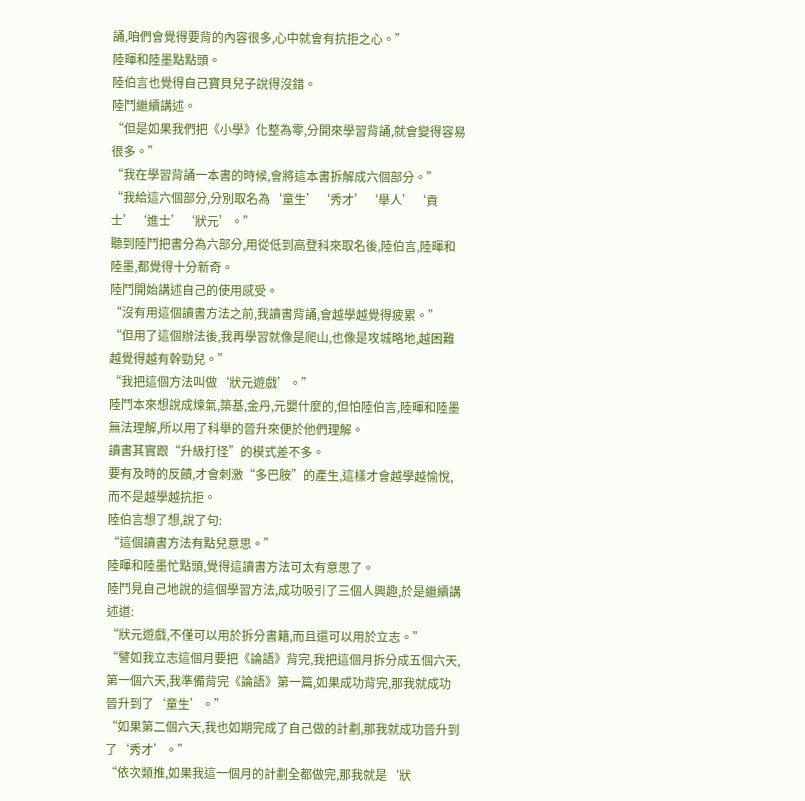誦,咱們會覺得要背的內容很多,心中就會有抗拒之心。”
陸暉和陸墨點點頭。
陸伯言也覺得自己寶貝兒子說得沒錯。
陸鬥繼續講述。
“但是如果我們把《小學》化整為零,分開來學習背誦,就會變得容易很多。”
“我在學習背誦一本書的時候,會將這本書拆解成六個部分。”
“我給這六個部分,分別取名為‘童生’‘秀才’‘舉人’‘貢士’‘進士’‘狀元’。”
聽到陸鬥把書分為六部分,用從低到高登科來取名後,陸伯言,陸暉和陸墨,都覺得十分新奇。
陸鬥開始講述自己的使用感受。
“沒有用這個讀書方法之前,我讀書背誦,會越學越覺得疲累。”
“但用了這個辦法後,我再學習就像是爬山,也像是攻城略地,越困難越覺得越有幹勁兒。”
“我把這個方法叫做‘狀元遊戲’。”
陸鬥本來想說成煉氣,築基,金丹,元嬰什麼的,但怕陸伯言,陸暉和陸墨無法理解,所以用了科舉的晉升來便於他們理解。
讀書其實跟“升級打怪”的模式差不多。
要有及時的反饋,才會刺激“多巴胺”的產生,這樣才會越學越愉悅,而不是越學越抗拒。
陸伯言想了想,說了句:
“這個讀書方法有點兒意思。”
陸暉和陸墨忙點頭,覺得這讀書方法可太有意思了。
陸鬥見自己地說的這個學習方法,成功吸引了三個人興趣,於是繼續講述道:
“狀元遊戲,不僅可以用於拆分書籍,而且還可以用於立志。”
“譬如我立志這個月要把《論語》背完,我把這個月拆分成五個六天,第一個六天,我準備背完《論語》第一篇,如果成功背完,那我就成功晉升到了‘童生’。”
“如果第二個六天,我也如期完成了自己做的計劃,那我就成功晉升到了‘秀才’。”
“依次類推,如果我這一個月的計劃全都做完,那我就是‘狀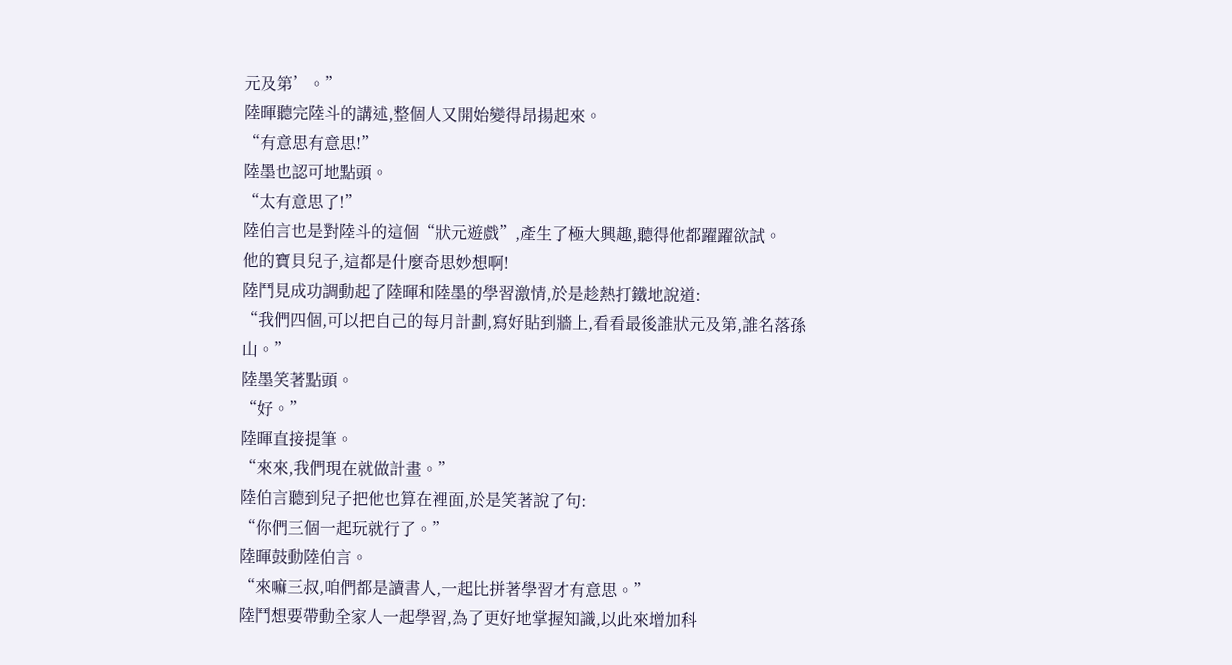元及第’。”
陸暉聽完陸斗的講述,整個人又開始變得昂揚起來。
“有意思有意思!”
陸墨也認可地點頭。
“太有意思了!”
陸伯言也是對陸斗的這個“狀元遊戲”,產生了極大興趣,聽得他都躍躍欲試。
他的寶貝兒子,這都是什麼奇思妙想啊!
陸鬥見成功調動起了陸暉和陸墨的學習激情,於是趁熱打鐵地說道:
“我們四個,可以把自己的每月計劃,寫好貼到牆上,看看最後誰狀元及第,誰名落孫山。”
陸墨笑著點頭。
“好。”
陸暉直接提筆。
“來來,我們現在就做計畫。”
陸伯言聽到兒子把他也算在裡面,於是笑著說了句:
“你們三個一起玩就行了。”
陸暉鼓動陸伯言。
“來嘛三叔,咱們都是讀書人,一起比拼著學習才有意思。”
陸鬥想要帶動全家人一起學習,為了更好地掌握知識,以此來增加科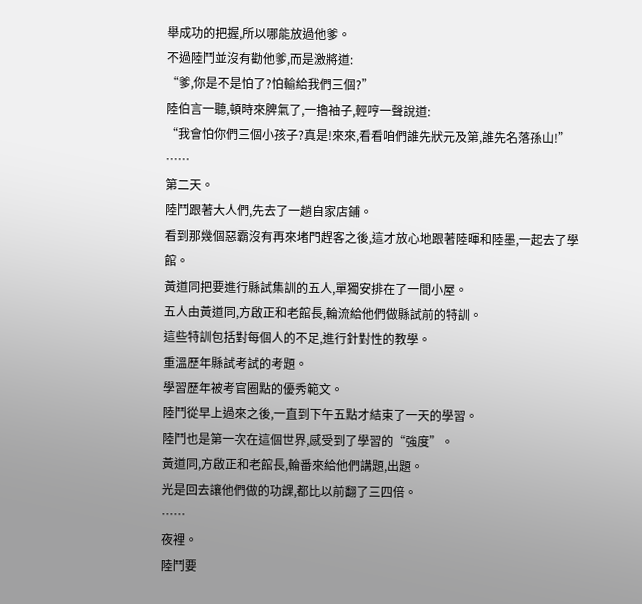舉成功的把握,所以哪能放過他爹。
不過陸鬥並沒有勸他爹,而是激將道:
“爹,你是不是怕了?怕輸給我們三個?”
陸伯言一聽,頓時來脾氣了,一擼袖子,輕哼一聲說道:
“我會怕你們三個小孩子?真是!來來,看看咱們誰先狀元及第,誰先名落孫山!”
……
第二天。
陸鬥跟著大人們,先去了一趟自家店鋪。
看到那幾個惡霸沒有再來堵門趕客之後,這才放心地跟著陸暉和陸墨,一起去了學館。
黃道同把要進行縣試集訓的五人,單獨安排在了一間小屋。
五人由黃道同,方啟正和老館長,輪流給他們做縣試前的特訓。
這些特訓包括對每個人的不足,進行針對性的教學。
重溫歷年縣試考試的考題。
學習歷年被考官圈點的優秀範文。
陸鬥從早上過來之後,一直到下午五點才結束了一天的學習。
陸鬥也是第一次在這個世界,感受到了學習的“強度”。
黃道同,方啟正和老館長,輪番來給他們講題,出題。
光是回去讓他們做的功課,都比以前翻了三四倍。
……
夜裡。
陸鬥要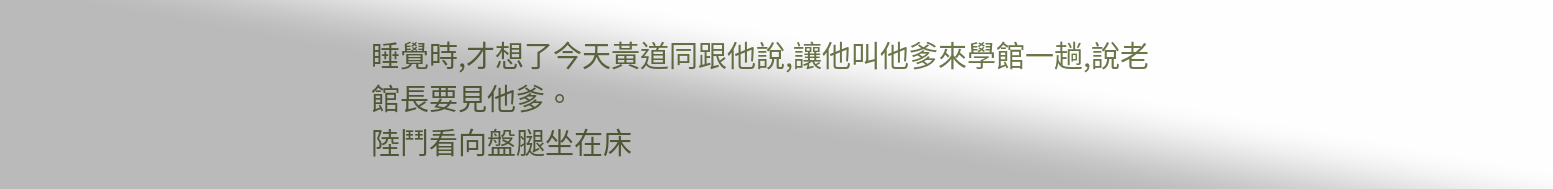睡覺時,才想了今天黃道同跟他說,讓他叫他爹來學館一趟,說老館長要見他爹。
陸鬥看向盤腿坐在床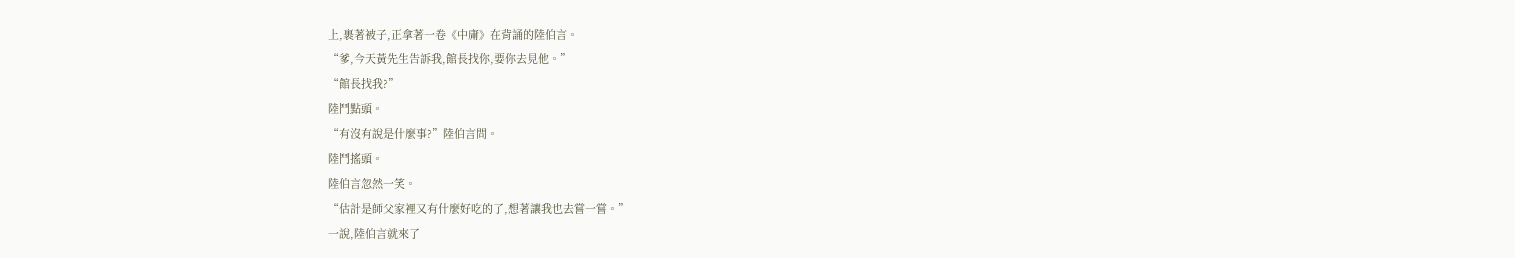上,裹著被子,正拿著一卷《中庸》在背誦的陸伯言。
“爹,今天黃先生告訴我,館長找你,要你去見他。”
“館長找我?”
陸鬥點頭。
“有沒有說是什麼事?”陸伯言問。
陸鬥搖頭。
陸伯言忽然一笑。
“估計是師父家裡又有什麼好吃的了,想著讓我也去嘗一嘗。”
一說,陸伯言就來了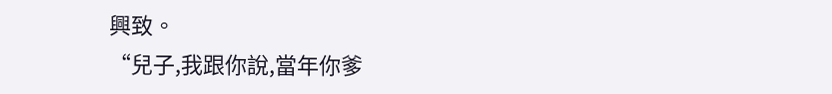興致。
“兒子,我跟你說,當年你爹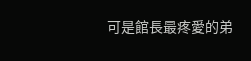可是館長最疼愛的弟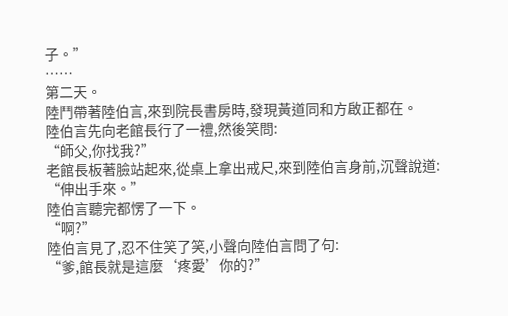子。”
……
第二天。
陸鬥帶著陸伯言,來到院長書房時,發現黃道同和方啟正都在。
陸伯言先向老館長行了一禮,然後笑問:
“師父,你找我?”
老館長板著臉站起來,從桌上拿出戒尺,來到陸伯言身前,沉聲說道:
“伸出手來。”
陸伯言聽完都愣了一下。
“啊?”
陸伯言見了,忍不住笑了笑,小聲向陸伯言問了句:
“爹,館長就是這麼‘疼愛’你的?”